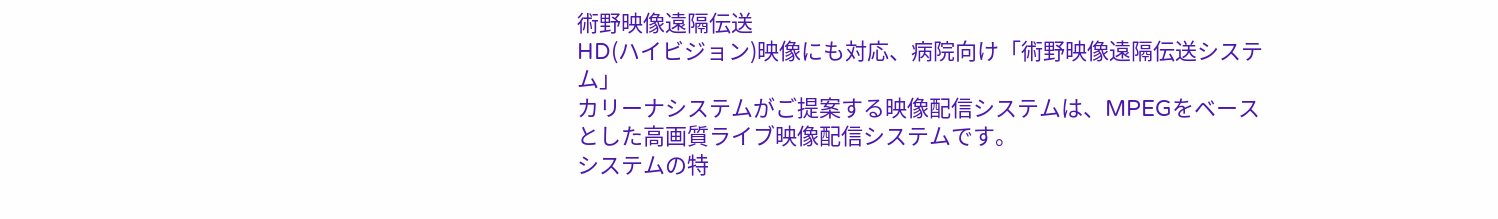術野映像遠隔伝送
HD(ハイビジョン)映像にも対応、病院向け「術野映像遠隔伝送システム」
カリーナシステムがご提案する映像配信システムは、MPEGをベースとした高画質ライブ映像配信システムです。
システムの特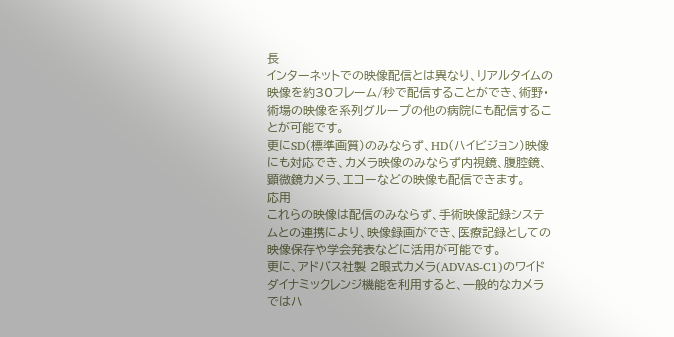長
インターネットでの映像配信とは異なり、リアルタイムの映像を約30フレーム/秒で配信することができ、術野・術場の映像を系列グループの他の病院にも配信することが可能です。
更にSD(標準画質)のみならず、HD(ハイビジョン)映像にも対応でき、カメラ映像のみならず内視鏡、腹腔鏡、顕微鏡カメラ、エコーなどの映像も配信できます。
応用
これらの映像は配信のみならず、手術映像記録システムとの連携により、映像録画ができ、医療記録としての映像保存や学会発表などに活用が可能です。
更に、アドバス社製 2眼式カメラ(ADVAS-C1)のワイドダイナミックレンジ機能を利用すると、一般的なカメラではハ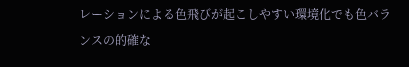レーションによる色飛びが起こしやすい環境化でも色バランスの的確な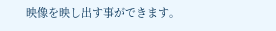映像を映し出す事ができます。